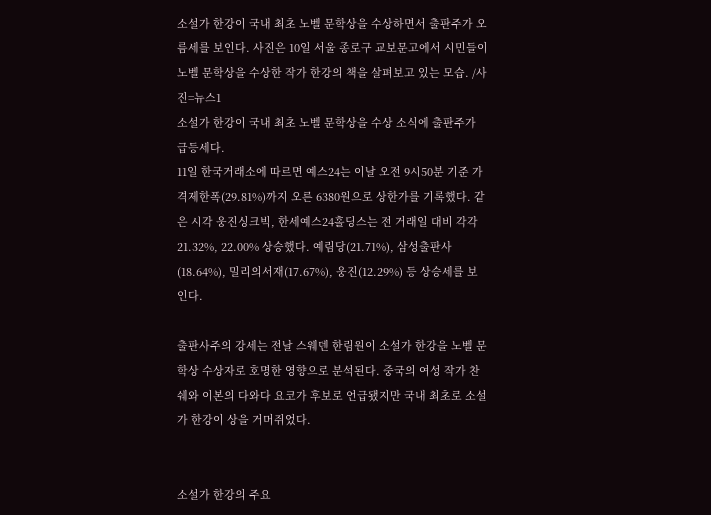소설가 한강이 국내 최초 노벨 문학상을 수상하면서 출판주가 오름세를 보인다. 사진은 10일 서울 종로구 교보문고에서 시민들이 노벨 문학상을 수상한 작가 한강의 책을 살펴보고 있는 모습. /사진=뉴스1
소설가 한강이 국내 최초 노벨 문학상을 수상 소식에 출판주가 급등세다.
11일 한국거래소에 따르면 예스24는 이날 오전 9시50분 기준 가격제한폭(29.81%)까지 오른 6380원으로 상한가를 기록했다. 같은 시각 웅진싱크빅, 한세예스24홀딩스는 전 거래일 대비 각각 21.32%, 22.00% 상승했다. 예림당(21.71%), 삼성출판사(18.64%), 밀리의서재(17.67%), 웅진(12.29%) 등 상승세를 보인다.

출판사주의 강세는 전날 스웨덴 한림원이 소설가 한강을 노벨 문학상 수상자로 호명한 영향으로 분석된다. 중국의 여성 작가 찬쉐와 이본의 다와다 요코가 후보로 언급됐지만 국내 최초로 소설가 한강이 상을 거머쥐었다.


소설가 한강의 주요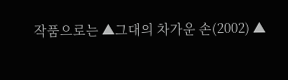작품으로는 ▲그대의 차가운 손(2002) ▲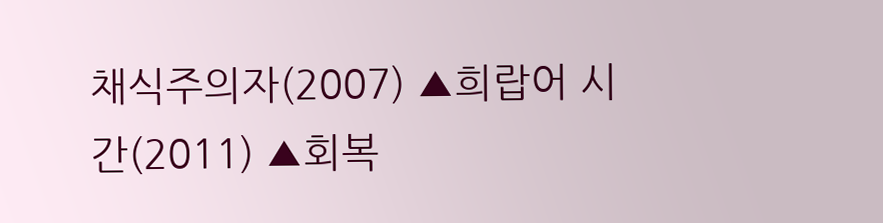채식주의자(2007) ▲희랍어 시간(2011) ▲회복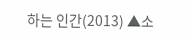하는 인간(2013) ▲소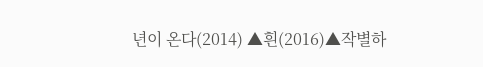년이 온다(2014) ▲흰(2016)▲작별하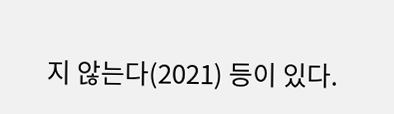지 않는다(2021) 등이 있다.